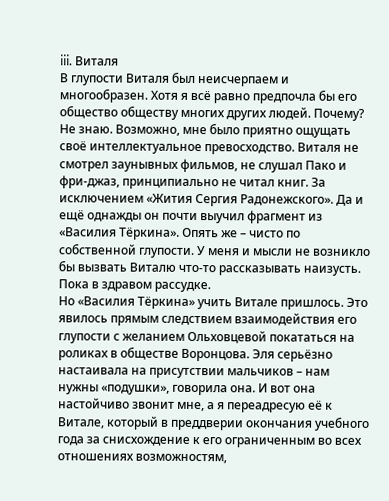iii. Виталя
В глупости Виталя был неисчерпаем и многообразен. Хотя я всё равно предпочла бы его общество обществу многих других людей. Почему? Не знаю. Возможно, мне было приятно ощущать своё интеллектуальное превосходство. Виталя не смотрел заунывных фильмов, не слушал Пако и фри-джаз, принципиально не читал книг. За исключением «Жития Сергия Радонежского». Да и ещё однажды он почти выучил фрагмент из «Василия Тёркина». Опять же – чисто по собственной глупости. У меня и мысли не возникло бы вызвать Виталю что-то рассказывать наизусть. Пока в здравом рассудке.
Но «Василия Тёркина» учить Витале пришлось. Это явилось прямым следствием взаимодействия его глупости с желанием Ольховцевой покататься на роликах в обществе Воронцова. Эля серьёзно настаивала на присутствии мальчиков – нам нужны «подушки», говорила она. И вот она настойчиво звонит мне, а я переадресую её к Витале, который в преддверии окончания учебного года за снисхождение к его ограниченным во всех отношениях возможностям,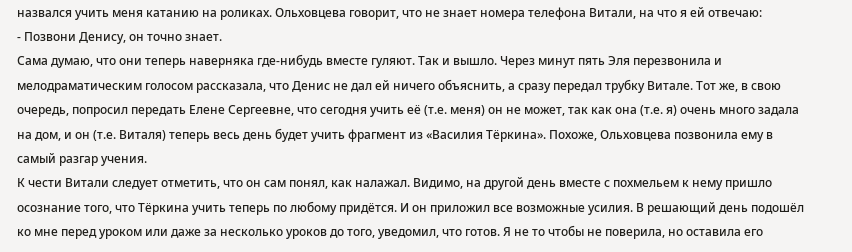назвался учить меня катанию на роликах. Ольховцева говорит, что не знает номера телефона Витали, на что я ей отвечаю:
- Позвони Денису, он точно знает.
Сама думаю, что они теперь наверняка где-нибудь вместе гуляют. Так и вышло. Через минут пять Эля перезвонила и мелодраматическим голосом рассказала, что Денис не дал ей ничего объяснить, а сразу передал трубку Витале. Тот же, в свою очередь, попросил передать Елене Сергеевне, что сегодня учить её (т.е. меня) он не может, так как она (т.е. я) очень много задала на дом, и он (т.е. Виталя) теперь весь день будет учить фрагмент из «Василия Тёркина». Похоже, Ольховцева позвонила ему в самый разгар учения.
К чести Витали следует отметить, что он сам понял, как налажал. Видимо, на другой день вместе с похмельем к нему пришло осознание того, что Тёркина учить теперь по любому придётся. И он приложил все возможные усилия. В решающий день подошёл ко мне перед уроком или даже за несколько уроков до того, уведомил, что готов. Я не то чтобы не поверила, но оставила его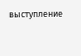выступление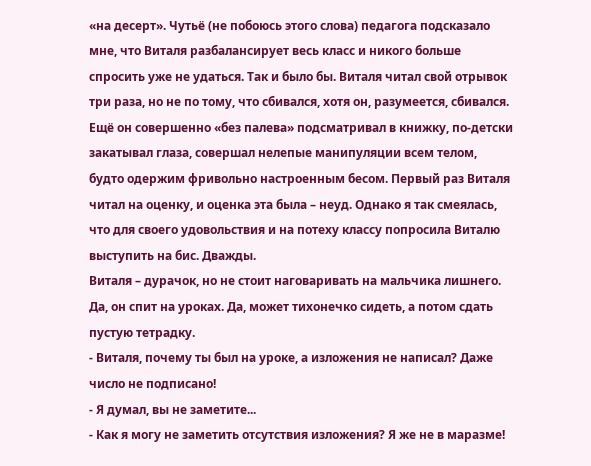«на десерт». Чутьё (не побоюсь этого слова) педагога подсказало мне, что Виталя разбалансирует весь класс и никого больше спросить уже не удаться. Так и было бы. Виталя читал свой отрывок три раза, но не по тому, что сбивался, хотя он, разумеется, сбивался. Ещё он совершенно «без палева» подсматривал в книжку, по-детски закатывал глаза, совершал нелепые манипуляции всем телом, будто одержим фривольно настроенным бесом. Первый раз Виталя читал на оценку, и оценка эта была – неуд. Однако я так смеялась, что для своего удовольствия и на потеху классу попросила Виталю выступить на бис. Дважды.
Виталя – дурачок, но не стоит наговаривать на мальчика лишнего. Да, он спит на уроках. Да, может тихонечко сидеть, а потом сдать пустую тетрадку.
- Виталя, почему ты был на уроке, а изложения не написал? Даже число не подписано!
- Я думал, вы не заметите...
- Как я могу не заметить отсутствия изложения? Я же не в маразме!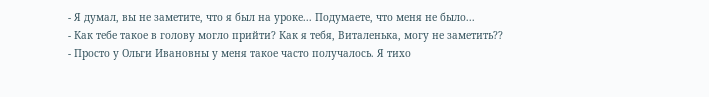- Я думал, вы не заметите, что я был на уроке... Подумаете, что меня не было...
- Как тебе такое в голову могло прийти? Как я тебя, Виталенька, могу не заметить??
- Просто у Ольги Ивановны у меня такое часто получалось. Я тихо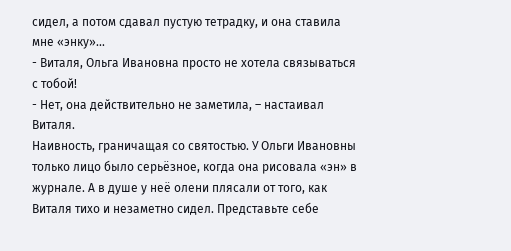сидел, а потом сдавал пустую тетрадку, и она ставила мне «энку»...
- Виталя, Ольга Ивановна просто не хотела связываться с тобой!
- Нет, она действительно не заметила, – настаивал Виталя.
Наивность, граничащая со святостью. У Ольги Ивановны только лицо было серьёзное, когда она рисовала «эн» в журнале. А в душе у неё олени плясали от того, как Виталя тихо и незаметно сидел. Представьте себе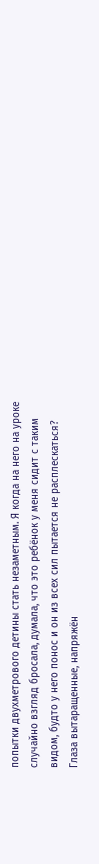попытки двухметрового детины стать незаметным. Я когда на него на уроке случайно взгляд бросала, думала, что это ребёнок у меня сидит с таким видом, будто у него понос и он из всех сил пытается не расплескаться? Глаза вытаращенные, напряжён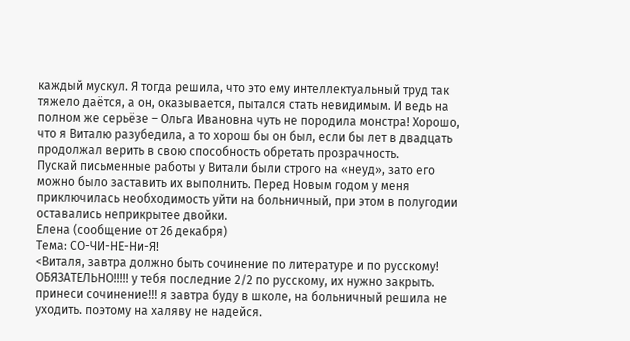каждый мускул. Я тогда решила, что это ему интеллектуальный труд так тяжело даётся, а он, оказывается, пытался стать невидимым. И ведь на полном же серьёзе – Ольга Ивановна чуть не породила монстра! Хорошо, что я Виталю разубедила, а то хорош бы он был, если бы лет в двадцать продолжал верить в свою способность обретать прозрачность.
Пускай письменные работы у Витали были строго на «неуд», зато его можно было заставить их выполнить. Перед Новым годом у меня приключилась необходимость уйти на больничный, при этом в полугодии оставались неприкрытее двойки.
Елена (сообщение от 26 декабря)
Тема: СО-ЧИ-НЕ-Ни-Я!
<Виталя, завтра должно быть сочинение по литературе и по русскому! ОБЯЗАТЕЛЬНО!!!!! у тебя последние 2/2 по русскому, их нужно закрыть. принеси сочинение!!! я завтра буду в школе, на больничный решила не уходить. поэтому на халяву не надейся.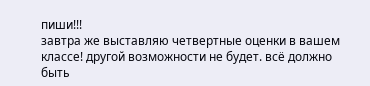пиши!!!
завтра же выставляю четвертные оценки в вашем классе! другой возможности не будет. всё должно быть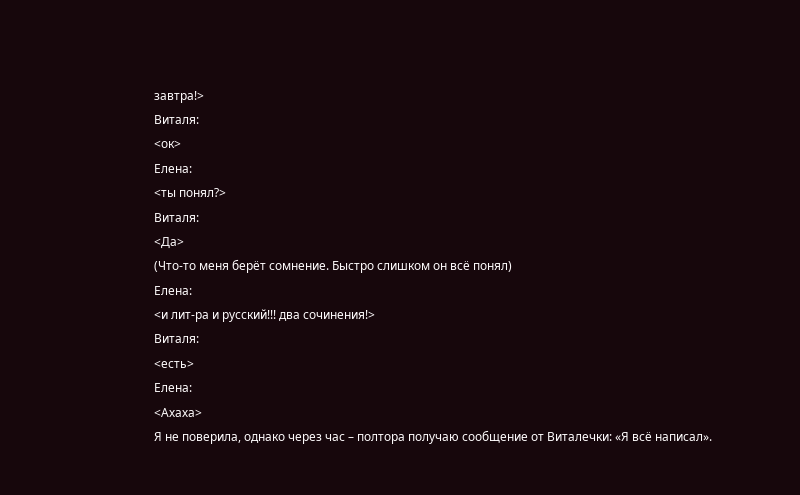завтра!>
Виталя:
<ок>
Елена:
<ты понял?>
Виталя:
<Да>
(Что-то меня берёт сомнение. Быстро слишком он всё понял)
Елена:
<и лит-ра и русский!!! два сочинения!>
Виталя:
<есть>
Елена:
<Ахаха>
Я не поверила, однако через час – полтора получаю сообщение от Виталечки: «Я всё написал».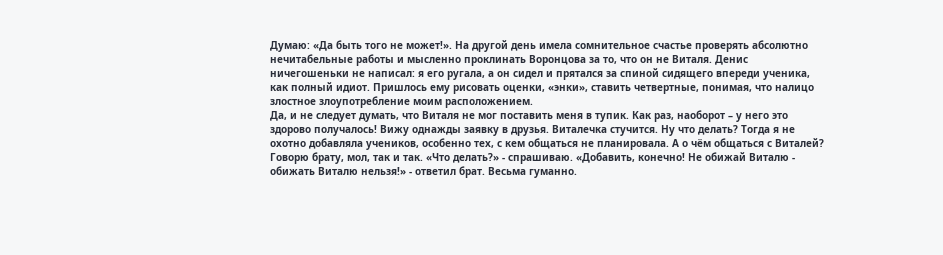Думаю: «Да быть того не может!». На другой день имела сомнительное счастье проверять абсолютно нечитабельные работы и мысленно проклинать Воронцова за то, что он не Виталя. Денис ничегошеньки не написал: я его ругала, а он сидел и прятался за спиной сидящего впереди ученика, как полный идиот. Пришлось ему рисовать оценки, «энки», ставить четвертные, понимая, что налицо злостное злоупотребление моим расположением.
Да, и не следует думать, что Виталя не мог поставить меня в тупик. Как раз, наоборот – у него это здорово получалось! Вижу однажды заявку в друзья. Виталечка стучится. Ну что делать? Тогда я не охотно добавляла учеников, особенно тех, с кем общаться не планировала. А о чём общаться с Виталей? Говорю брату, мол, так и так. «Что делать?» - спрашиваю. «Добавить, конечно! Не обижай Виталю - обижать Виталю нельзя!» - ответил брат. Весьма гуманно.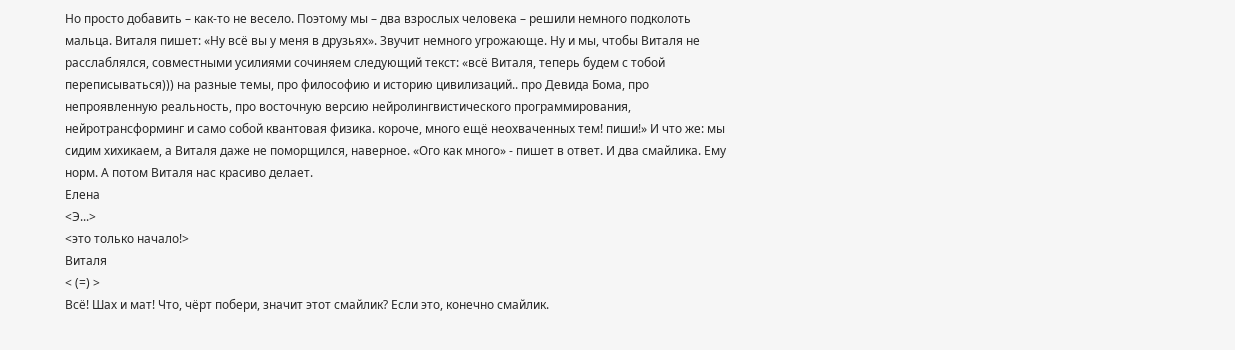Но просто добавить – как-то не весело. Поэтому мы – два взрослых человека – решили немного подколоть мальца. Виталя пишет: «Ну всё вы у меня в друзьях». Звучит немного угрожающе. Ну и мы, чтобы Виталя не расслаблялся, совместными усилиями сочиняем следующий текст: «всё Виталя, теперь будем с тобой переписываться))) на разные темы, про философию и историю цивилизаций.. про Девида Бома, про непроявленную реальность, про восточную версию нейролингвистического программирования, нейротрансформинг и само собой квантовая физика. короче, много ещё неохваченных тем! пиши!» И что же: мы сидим хихикаем, а Виталя даже не поморщился, наверное. «Ого как много» - пишет в ответ. И два смайлика. Ему норм. А потом Виталя нас красиво делает.
Елена
<Э...>
<это только начало!>
Виталя
< (=) >
Всё! Шах и мат! Что, чёрт побери, значит этот смайлик? Если это, конечно смайлик.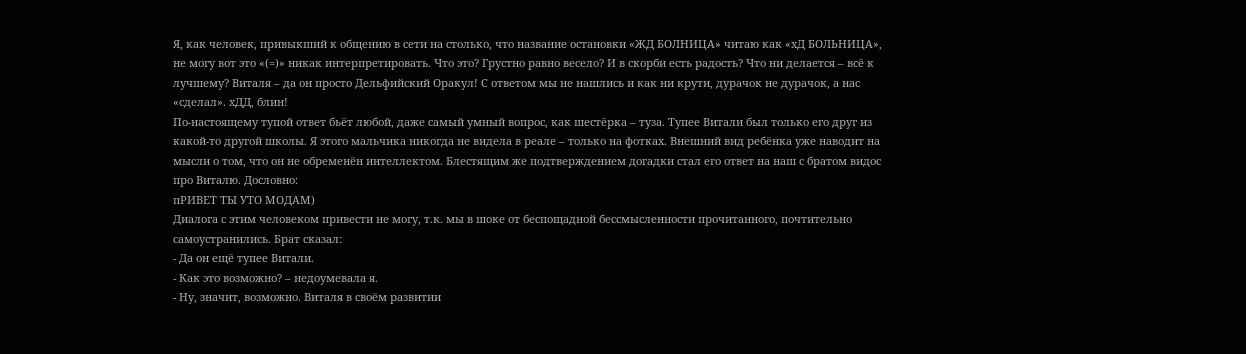Я, как человек, привыкший к общению в сети на столько, что название остановки «ЖД БОЛНИЦА» читаю как «хД БОЛЬНИЦА», не могу вот это «(=)» никак интерпретировать. Что это? Грустно равно весело? И в скорби есть радость? Что ни делается – всё к лучшему? Виталя – да он просто Дельфийский Оракул! С ответом мы не нашлись и как ни крути, дурачок не дурачок, а нас «сделал». хДД, блин!
По-настоящему тупой ответ бьёт любой, даже самый умный вопрос, как шестёрка – туза. Тупее Витали был только его друг из какой-то другой школы. Я этого мальчика никогда не видела в реале – только на фотках. Внешний вид ребёнка уже наводит на мысли о том, что он не обременён интеллектом. Блестящим же подтверждением догадки стал его ответ на наш с братом видос про Виталю. Дословно:
пРИВЕТ ТЫ УТО МОДАМ)
Диалога с этим человеком привести не могу, т.к. мы в шоке от беспощадной бессмысленности прочитанного, почтительно самоустранились. Брат сказал:
- Да он ещё тупее Витали.
- Как это возможно? – недоумевала я.
- Ну, значит, возможно. Виталя в своём развитии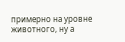примерно на уровне животного, ну а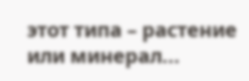этот типа – растение или минерал...